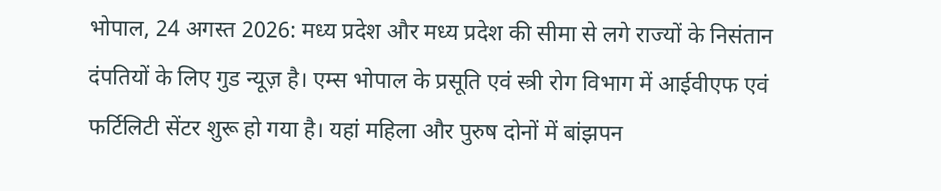भोपाल, 24 अगस्त 2026: मध्य प्रदेश और मध्य प्रदेश की सीमा से लगे राज्यों के निसंतान दंपतियों के लिए गुड न्यूज़ है। एम्स भोपाल के प्रसूति एवं स्त्री रोग विभाग में आईवीएफ एवं फर्टिलिटी सेंटर शुरू हो गया है। यहां महिला और पुरुष दोनों में बांझपन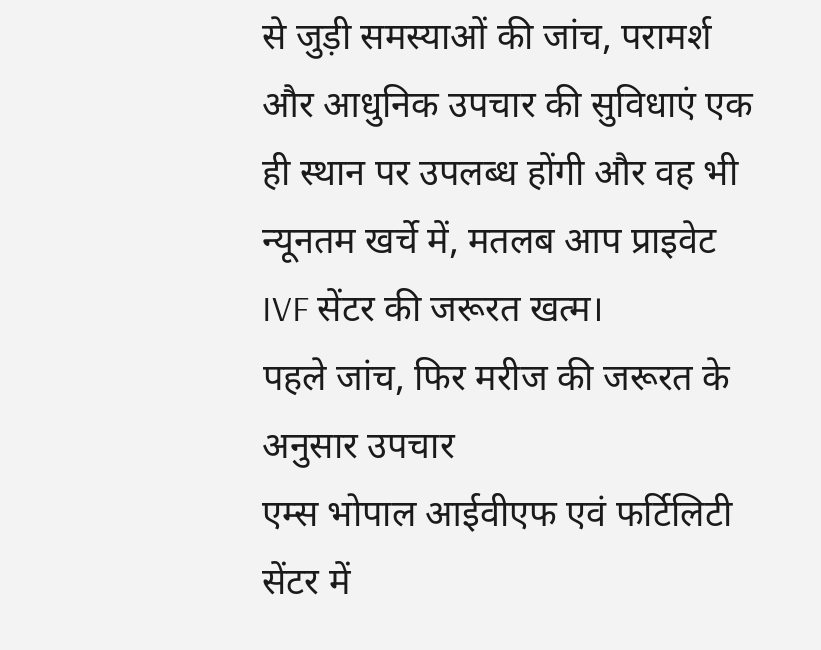से जुड़ी समस्याओं की जांच, परामर्श और आधुनिक उपचार की सुविधाएं एक ही स्थान पर उपलब्ध होंगी और वह भी न्यूनतम खर्चे में, मतलब आप प्राइवेट IVF सेंटर की जरूरत खत्म।
पहले जांच, फिर मरीज की जरूरत के अनुसार उपचार
एम्स भोपाल आईवीएफ एवं फर्टिलिटी सेंटर में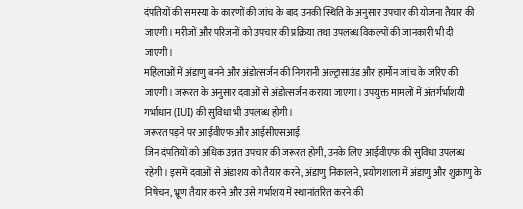दंपतियों की समस्या के कारणों की जांच के बाद उनकी स्थिति के अनुसार उपचार की योजना तैयार की जाएगी। मरीजों और परिजनों को उपचार की प्रक्रिया तथा उपलब्ध विकल्पों की जानकारी भी दी जाएगी।
महिलाओं में अंडाणु बनने और अंडोत्सर्जन की निगरानी अल्ट्रासाउंड और हार्मोन जांच के जरिए की जाएगी। जरूरत के अनुसार दवाओं से अंडोत्सर्जन कराया जाएगा। उपयुक्त मामलों में अंतर्गर्भाशयी गर्भाधान (IUI) की सुविधा भी उपलब्ध होगी।
जरूरत पड़ने पर आईवीएफ और आईसीएसआई
जिन दंपतियों को अधिक उन्नत उपचार की जरूरत होगी, उनके लिए आईवीएफ की सुविधा उपलब्ध रहेगी। इसमें दवाओं से अंडाशय को तैयार करने, अंडाणु निकालने, प्रयोगशाला में अंडाणु और शुक्राणु के निषेचन, भ्रूण तैयार करने और उसे गर्भाशय में स्थानांतरित करने की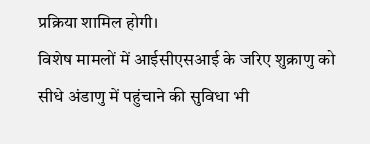प्रक्रिया शामिल होगी।
विशेष मामलों में आईसीएसआई के जरिए शुक्राणु को सीधे अंडाणु में पहुंचाने की सुविधा भी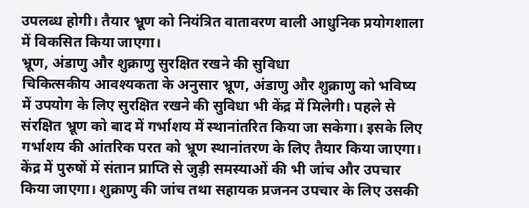उपलब्ध होगी। तैयार भ्रूण को नियंत्रित वातावरण वाली आधुनिक प्रयोगशाला में विकसित किया जाएगा।
भ्रूण, अंडाणु और शुक्राणु सुरक्षित रखने की सुविधा
चिकित्सकीय आवश्यकता के अनुसार भ्रूण, अंडाणु और शुक्राणु को भविष्य में उपयोग के लिए सुरक्षित रखने की सुविधा भी केंद्र में मिलेगी। पहले से संरक्षित भ्रूण को बाद में गर्भाशय में स्थानांतरित किया जा सकेगा। इसके लिए गर्भाशय की आंतरिक परत को भ्रूण स्थानांतरण के लिए तैयार किया जाएगा।
केंद्र में पुरुषों में संतान प्राप्ति से जुड़ी समस्याओं की भी जांच और उपचार किया जाएगा। शुक्राणु की जांच तथा सहायक प्रजनन उपचार के लिए उसकी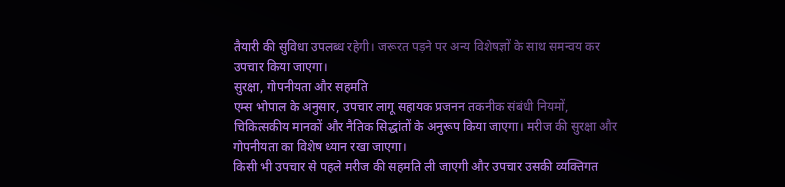तैयारी की सुविधा उपलब्ध रहेगी। जरूरत पड़ने पर अन्य विशेषज्ञों के साथ समन्वय कर उपचार किया जाएगा।
सुरक्षा, गोपनीयता और सहमति
एम्स भोपाल के अनुसार, उपचार लागू सहायक प्रजनन तकनीक संबंधी नियमों, चिकित्सकीय मानकों और नैतिक सिद्धांतों के अनुरूप किया जाएगा। मरीज की सुरक्षा और गोपनीयता का विशेष ध्यान रखा जाएगा।
किसी भी उपचार से पहले मरीज की सहमति ली जाएगी और उपचार उसकी व्यक्तिगत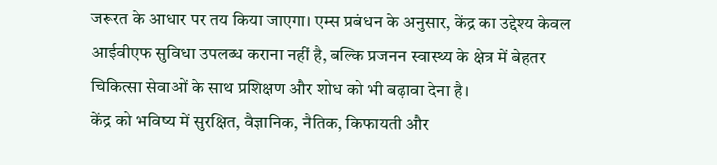जरूरत के आधार पर तय किया जाएगा। एम्स प्रबंधन के अनुसार, केंद्र का उद्देश्य केवल आईवीएफ सुविधा उपलब्ध कराना नहीं है, बल्कि प्रजनन स्वास्थ्य के क्षेत्र में बेहतर चिकित्सा सेवाओं के साथ प्रशिक्षण और शोध को भी बढ़ावा देना है।
केंद्र को भविष्य में सुरक्षित, वैज्ञानिक, नैतिक, किफायती और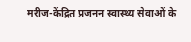मरीज-केंद्रित प्रजनन स्वास्थ्य सेवाओं के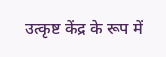उत्कृष्ट केंद्र के रूप में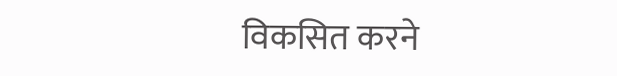विकसित करने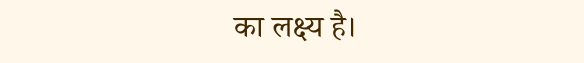का लक्ष्य है।